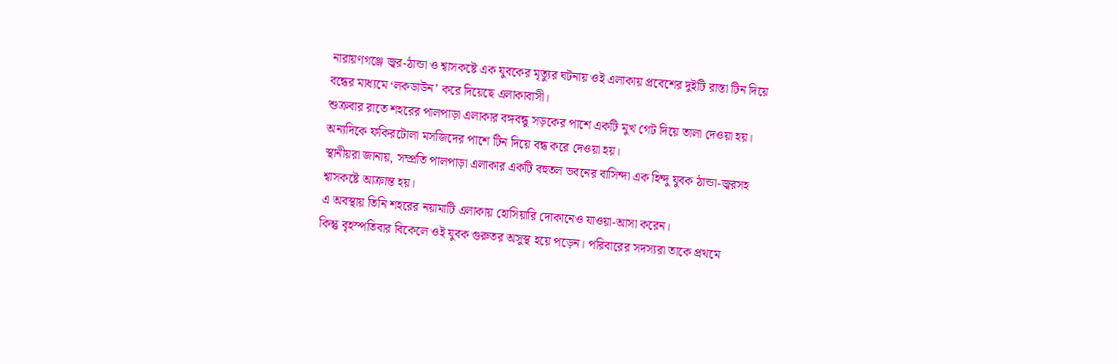নারায়ণগঞ্জে জ্বর-ঠান্ডা ও শ্বাসকষ্টে এক যুবকের মৃত্যুর ঘটনায় ওই এলাকায় প্রবেশের দুইটি রাস্তা টিন দিয়ে বন্ধের মাধ্যমে ‘লকডাউন’ করে দিয়েছে এলাকাবাসী।
শুক্রবার রাতে শহরের পালপাড়া এলাকার বঙ্গবন্ধু সড়কের পাশে একটি মুখ গেট দিয়ে তালা দেওয়া হয়।
অন্যদিকে ফকিরটোলা মসজিদের পাশে টিন দিয়ে বন্ধ করে দেওয়া হয়।
স্থানীয়রা জানায়, সম্প্রতি পালপাড়া এলাকার একটি বহুতল ভবনের বাসিন্দা এক হিন্দু যুবক ঠান্ডা-জ্বরসহ শ্বাসকষ্টে আক্রান্ত হয়।
এ অবস্থায় তিনি শহরের নয়ামাটি এলাকায় হোসিয়ারি দোকানেও যাওয়া-আসা করেন।
কিন্তু বৃহস্পতিবার বিকেলে ওই যুবক গুরুতর অসুস্থ হয়ে পড়েন। পরিবারের সদস্যরা তাকে প্রথমে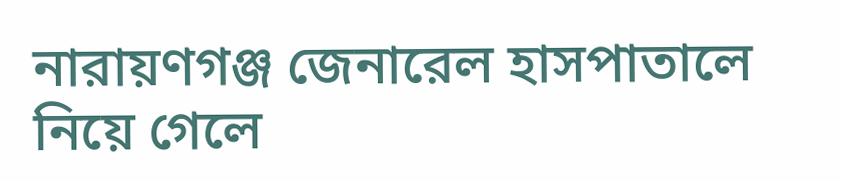নারায়ণগঞ্জ জেনারেল হাসপাতালে নিয়ে গেলে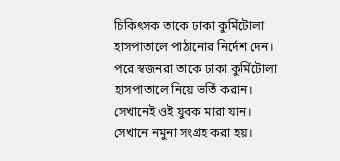চিকিৎসক তাকে ঢাকা কুর্মিটোলা হাসপাতালে পাঠানোর নির্দেশ দেন।
পরে স্বজনরা তাকে ঢাকা কুর্মিটোলা হাসপাতালে নিয়ে ভর্তি করান। সেখানেই ওই যুবক মারা যান। সেখানে নমুনা সংগ্রহ করা হয়।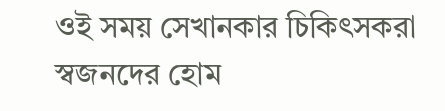ওই সময় সেখানকার চিকিৎসকরা স্বজনদের হোম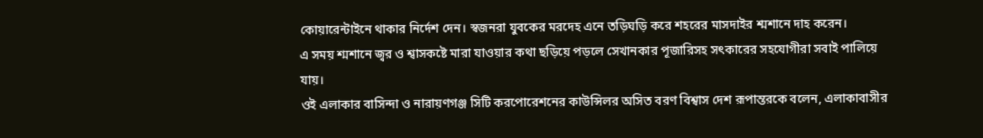কোয়ারেন্টাইনে থাকার নির্দেশ দেন। স্বজনরা যুবকের মরদেহ এনে তড়িঘড়ি করে শহরের মাসদাইর শ্মশানে দাহ করেন।
এ সময় শ্মশানে জ্বর ও শ্বাসকষ্টে মারা যাওয়ার কথা ছড়িয়ে পড়লে সেখানকার পূজারিসহ সৎকারের সহযোগীরা সবাই পালিয়ে যায়।
ওই এলাকার বাসিন্দা ও নারায়ণগঞ্জ সিটি করপোরেশনের কাউন্সিলর অসিত বরণ বিশ্বাস দেশ রূপান্তরকে বলেন, এলাকাবাসীর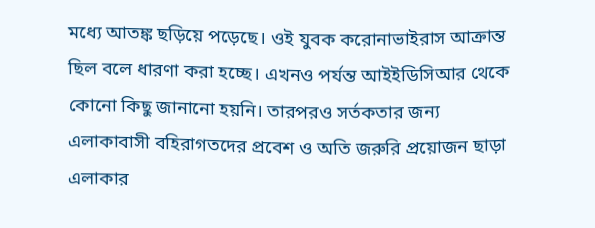মধ্যে আতঙ্ক ছড়িয়ে পড়েছে। ওই যুবক করোনাভাইরাস আক্রান্ত ছিল বলে ধারণা করা হচ্ছে। এখনও পর্যন্ত আইইডিসিআর থেকে কোনো কিছু জানানো হয়নি। তারপরও সর্তকতার জন্য এলাকাবাসী বহিরাগতদের প্রবেশ ও অতি জরুরি প্রয়োজন ছাড়া এলাকার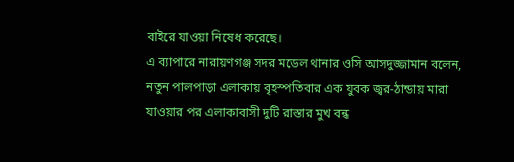বাইরে যাওয়া নিষেধ করেছে।
এ ব্যাপারে নারায়ণগঞ্জ সদর মডেল থানার ওসি আসদুজ্জামান বলেন, নতুন পালপাড়া এলাকায় বৃহস্পতিবার এক যুবক জ্বর-ঠান্ডায় মারা যাওয়ার পর এলাকাবাসী দুটি রাস্তার মুখ বন্ধ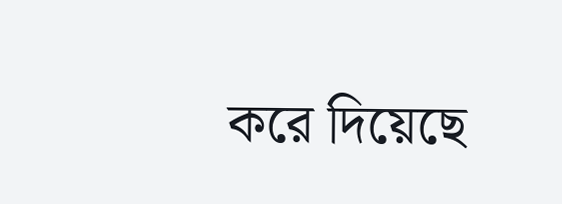করে দিয়েছে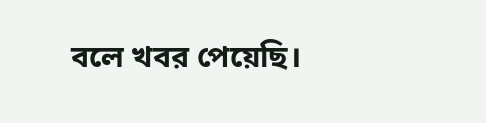বলে খবর পেয়েছি।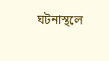ঘটনাস্থলে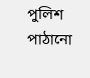পুলিশ পাঠানো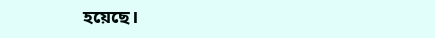হয়েছে।